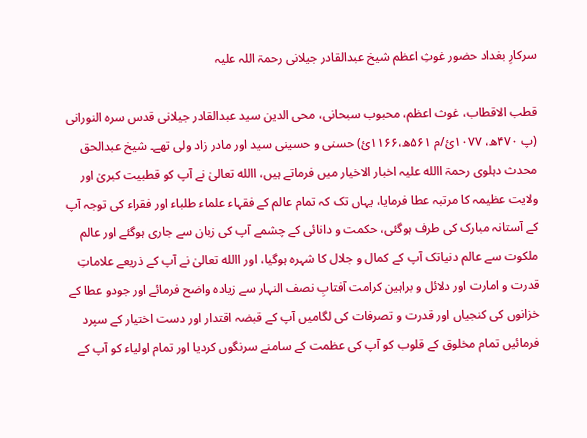سرکارِ بغداد حضور غوثِ اعظم شیخ عبدالقادر جیلانی رحمۃ اللہ علیہ

قطب الاقطاب، غوث اعظم، محبوب سبحانی، محی الدین سید عبدالقادر جیلانی قدس سرہ النورانی (پ ۴۷۰ھ، ۱۰۷۷ئ/م ۵۶۱ھ،۱۱۶۶ئ) حسنی و حسینی سید اور مادر زاد ولی تھے۔ شیخ عبدالحق محدث دہلوی رحمۃ االله علیہ اخبار الاخیار میں فرماتے ہیں، االله تعالیٰ نے آپ کو قطبیت کبریٰ اور ولایت عظیمہ کا مرتبہ عطا فرمایا، یہاں تک کہ تمام عالم کے فقہاء علماء طلباء اور فقراء کی توجہ آپ کے آستانہ مبارک کی طرف ہوگئی، حکمت و دانائی کے چشمے آپ کی زبان سے جاری ہوگئے اور عالم ملکوت سے عالم دنیاتک آپ کے کمال و جلال کا شہرہ ہوگیا، اور االله تعالیٰ نے آپ کے ذریعے علاماتِ قدرت و امارت اور دلائل و براہین کرامت آفتابِ نصف النہار سے زیادہ واضح فرمائے اور جودو عطا کے خزانوں کی کنجیاں اور قدرت و تصرفات کی لگامیں آپ کے قبضہ اقتدار اور دست اختیار کے سپرد فرمائیں تمام مخلوق کے قلوب کو آپ کی عظمت کے سامنے سرنگوں کردیا اور تمام اولیاء کو آپ کے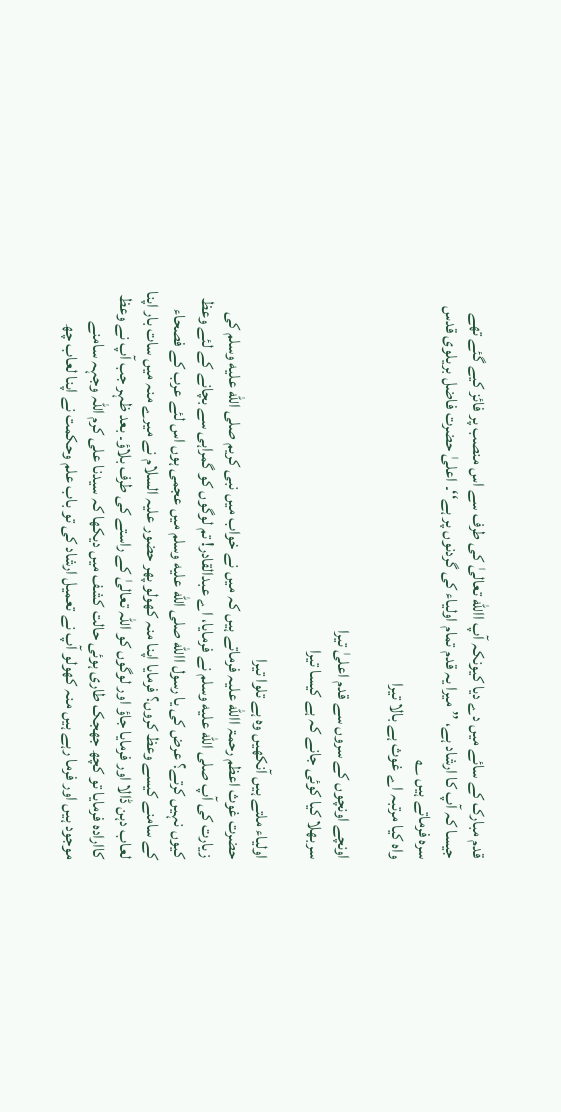قدم مبارک کے سائے میں دے دیا کیونکہ آپ االله تعالیٰ کی طرف سے اس منصب پر فائز کیے گئے تھے جیسا کہ آپ کا ارشاد ہے، ’’میرا یہ قدم تمام اولیاء کی گردنوں پر ہے‘‘۔ اعلیٰ حضرت فاضل بریلوی قدس سرہ فرماتے ہیں ؎
واہ کیا مرتبہ اے غوث ہے بالا تیرا

اونچے اونچوں کے سروں سے قدم اعلیٰ تیرا
سربھلا کیا کوئی جانے کہ ہے کیسا تیرا

اولیاء ملتے ہیں آنکھیں وہ ہے تلوا تیرا
حضرت غوث اعظم رحمۃ االله علیہ فرماتے ہیں کہ میں نے خواب میں نبی کریم صلى الله عليه وسلم کی زیارت کی آپ صلى الله عليه وسلم نے فرمایا، اے عبدالقادر! تم لوگوں کو گمراہی سے بچانے کے لئے وعظ کیوں نہیں کرتے؟ عرض کی یا رسول االله صلى الله عليه وسلم میں عجمی ہوں اس لئے عرب کے فصحاء کے سامنے کیسے وعظ کروں؟ فرمایا اپنا منہ کھولو پھر حضور علیہ السلام نے میرے منہ میں سات بار اپنا لعاب دہن ڈالا اور فرمایا جاؤ اور لوگوں کو اللہ تعالیٰ کے راستے کی طرف بلاؤ۔ بعد ظہر جب آپ نے وعظ کاارادہ فرمایا تو کچھ جھجک طاری ہوئی حالت کشف میں دیکھا کہ سیدنا علی کرم اللہ وجہہ سامنے موجود ہیں اور فرما رہے ہیں منہ کھولو آپ نے تعمیل ارشاد کی تو باب علم وحکمت نے اپنا لعاب چھ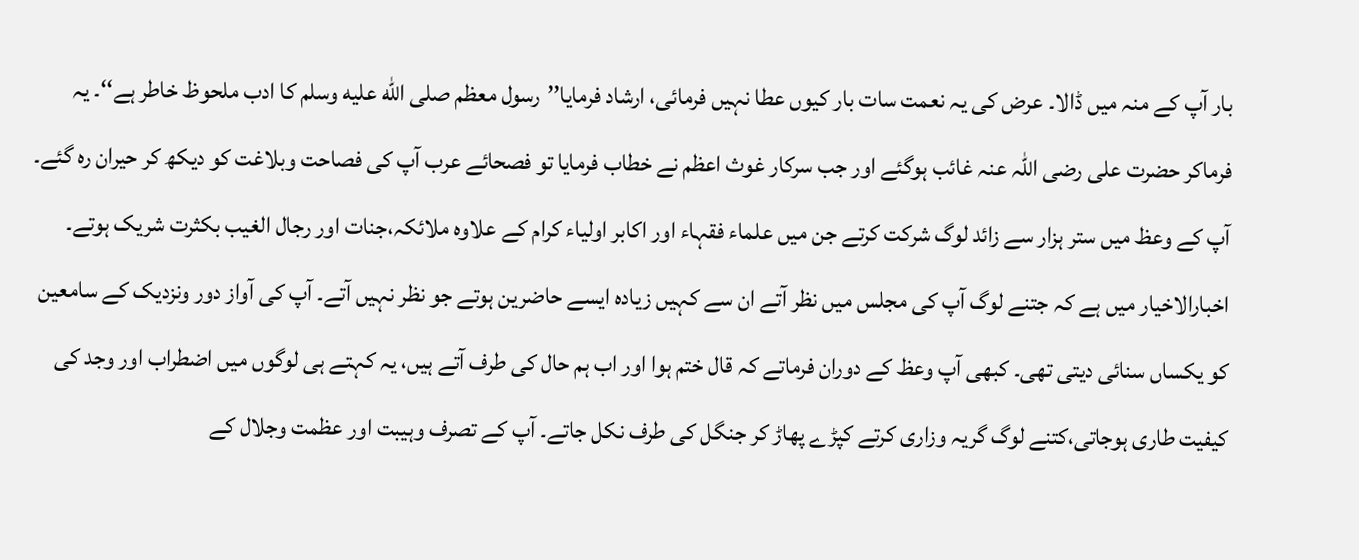بار آپ کے منہ میں ڈالا۔ عرض کی یہ نعمت سات بار کیوں عطا نہیں فرمائی، ارشاد فرمایا’’رسول معظم صلى الله عليه وسلم کا ادب ملحوظ خاطر ہے‘‘۔ یہ فرماکر حضرت علی رضی اللہ عنہ غائب ہوگئے اور جب سرکار غوث اعظم نے خطاب فرمایا تو فصحائے عرب آپ کی فصاحت وبلاغت کو دیکھ کر حیران رہ گئے۔
آپ کے وعظ میں ستر ہزار سے زائد لوگ شرکت کرتے جن میں علماء فقہاء اور اکابر اولیاء کرام کے علاوہ ملائکہ،جنات اور رجال الغیب بکثرت شریک ہوتے۔ اخبارالاخیار میں ہے کہ جتنے لوگ آپ کی مجلس میں نظر آتے ان سے کہیں زیادہ ایسے حاضرین ہوتے جو نظر نہیں آتے۔ آپ کی آواز دور ونزدیک کے سامعین کو یکساں سنائی دیتی تھی۔ کبھی آپ وعظ کے دوران فرماتے کہ قال ختم ہوا اور اب ہم حال کی طرف آتے ہیں، یہ کہتے ہی لوگوں میں اضطراب اور وجد کی کیفیت طاری ہوجاتی،کتنے لوگ گریہ وزاری کرتے کپڑے پھاڑ کر جنگل کی طرف نکل جاتے۔ آپ کے تصرف وہیبت اور عظمت وجلال کے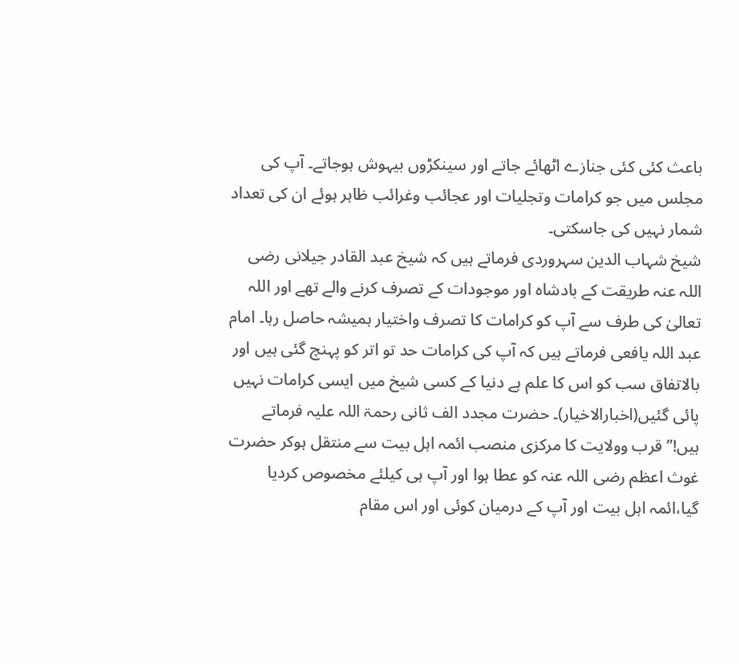باعث کئی کئی جنازے اٹھائے جاتے اور سینکڑوں بیہوش ہوجاتے۔ آپ کی مجلس میں جو کرامات وتجلیات اور عجائب وغرائب ظاہر ہوئے ان کی تعداد شمار نہیں کی جاسکتی۔
شیخ شہاب الدین سہروردی فرماتے ہیں کہ شیخ عبد القادر جیلانی رضی اللہ عنہ طریقت کے بادشاہ اور موجودات کے تصرف کرنے والے تھے اور اللہ تعالیٰ کی طرف سے آپ کو کرامات کا تصرف واختیار ہمیشہ حاصل رہا۔ امام عبد اللہ یافعی فرماتے ہیں کہ آپ کی کرامات حد تو اتر کو پہنچ گئی ہیں اور بالاتفاق سب کو اس کا علم ہے دنیا کے کسی شیخ میں ایسی کرامات نہیں پائی گئیں(اخبارالاخیار)۔ حضرت مجدد الف ثانی رحمۃ اللہ علیہ فرماتے ہیں!’’قرب وولایت کا مرکزی منصب ائمہ اہل بیت سے منتقل ہوکر حضرت غوث اعظم رضی اللہ عنہ کو عطا ہوا اور آپ ہی کیلئے مخصوص کردیا گیا،ائمہ اہل بیت اور آپ کے درمیان کوئی اور اس مقام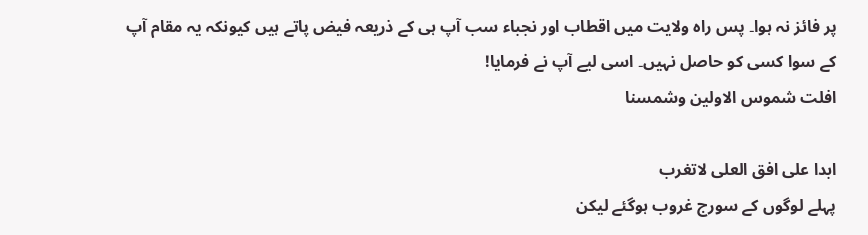پر فائز نہ ہوا۔ پس راہ ولایت میں اقطاب اور نجباء سب آپ ہی کے ذریعہ فیض پاتے ہیں کیونکہ یہ مقام آپ کے سوا کسی کو حاصل نہیں۔ اسی لیے آپ نے فرمایا!
افلت شموس الاولین وشمسنا

ابدا علی افق العلی لاتغرب
پہلے لوگوں کے سورج غروب ہوگئے لیکن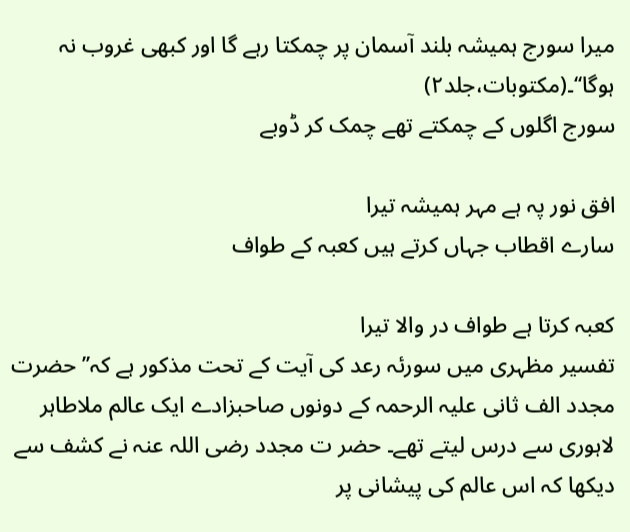میرا سورج ہمیشہ بلند آسمان پر چمکتا رہے گا اور کبھی غروب نہ ہوگا‘‘۔(مکتوبات،جلد۲)
سورج اگلوں کے چمکتے تھے چمک کر ڈوبے

افق نور پہ ہے مہر ہمیشہ تیرا
سارے اقطاب جہاں کرتے ہیں کعبہ کے طواف

کعبہ کرتا ہے طواف در والا تیرا
تفسیر مظہری میں سورئہ رعد کی آیت کے تحت مذکور ہے کہ’’حضرت مجدد الف ثانی علیہ الرحمہ کے دونوں صاحبزادے ایک عالم ملاطاہر لاہوری سے درس لیتے تھے۔ حضر ت مجدد رضی اللہ عنہ نے کشف سے دیکھا کہ اس عالم کی پیشانی پر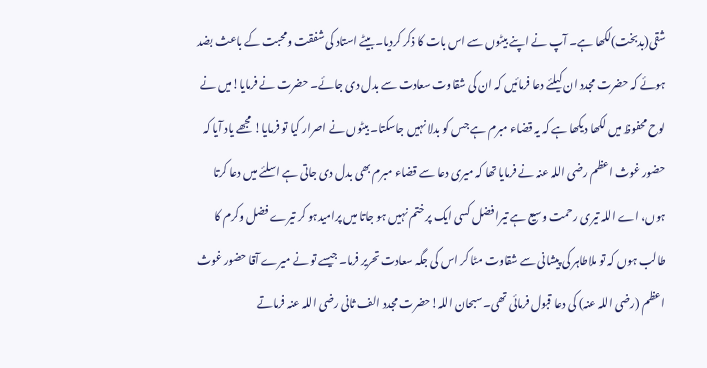شقی(بدبخت)لکھا ہے۔ آپ نے اپنے بیٹوں سے اس بات کا ذکر کردیا۔بیٹے استاد کی شفقت ومحبت کے باعث بضد ہوئے کہ حضرت مجدد ان کیلئے دعا فرمائیں کہ ان کی شقاوت سعادت سے بدل دی جائے۔ حضرت نے فرمایا!میں نے لوح محفوظ میں لکھا دیکھا ہے کہ یہ قضاء مبرم ہے جس کو بدلا نہیں جاسکتا۔ بیٹوں نے اصرار کیا تو فرمایا! مجھے یاد آیا کہ حضور غوث اعظم رضی اللہ عنہ نے فرمایا تھا کہ میری دعا سے قضاء مبرم بھی بدل دی جاتی ہے اسلئے میں دعا کرتا ہوں، اے اللہ تیری رحمت وسیع ہے تیرا فضل کسی ایک پر ختم نہیں ہو جاتا میں پرامیدہو کر تیرے فضل وکرم کا طالب ہوں کہ تو ملاطاہر کی پیشانی سے شقاوت مٹا کر اس کی جگہ سعادت تحریر فرما۔ جیسے تو نے میرے آقا حضور غوث اعظم (رضی اللہ عنہ) کی دعا قبول فرمائی تھی۔ سبحان اللہ!حضرت مجدد الف ثانی رضی اللہ عنہ فرماتے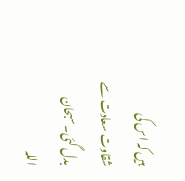ہیں کہ اس کی شقاوت سعادت سے بدل گئی۔ سبحان اللہ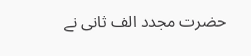حضرت مجدد الف ثانی نے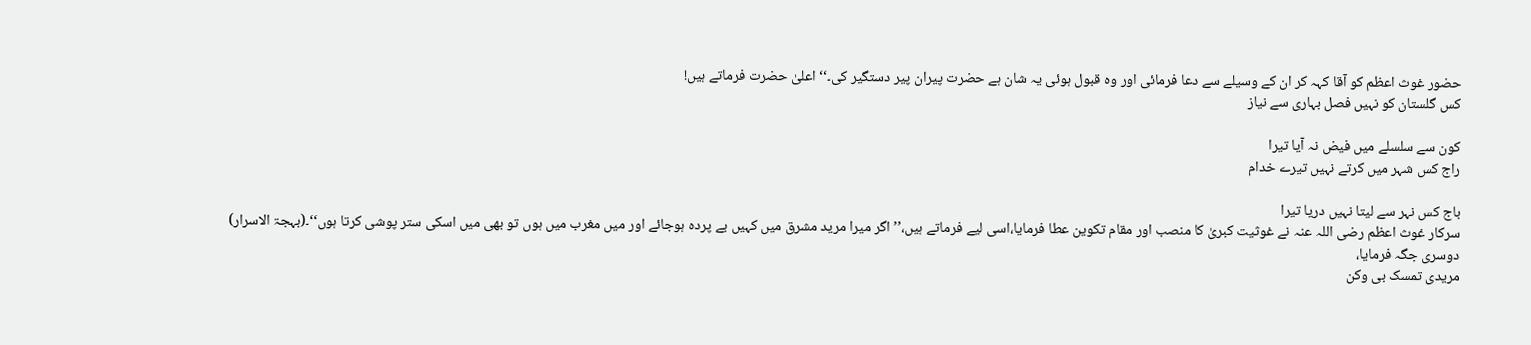حضور غوث اعظم کو آقا کہہ کر ان کے وسیلے سے دعا فرمائی اور وہ قبول ہوئی یہ شان ہے حضرت پیران پیر دستگیر کی۔‘‘ اعلیٰ حضرت فرماتے ہیں!
کس گلستان کو نہیں فصل بہاری سے نیاز

کون سے سلسلے میں فیض نہ آیا تیرا
راج کس شہر میں کرتے نہیں تیرے خدام

باج کس نہر سے لیتا نہیں دریا تیرا
سرکار غوث اعظم رضی اللہ عنہ نے غوثیت کبریٰ کا منصب اور مقام تکوین عطا فرمایا،اسی لیے فرماتے ہیں،’’اگر میرا مرید مشرق میں کہیں بے پردہ ہوجائے اور میں مغرب میں ہوں تو بھی میں اسکی ستر پوشی کرتا ہوں‘‘۔(بہجۃ الاسرار)
دوسری جگہ فرمایا،
مریدی تمسک بی وکن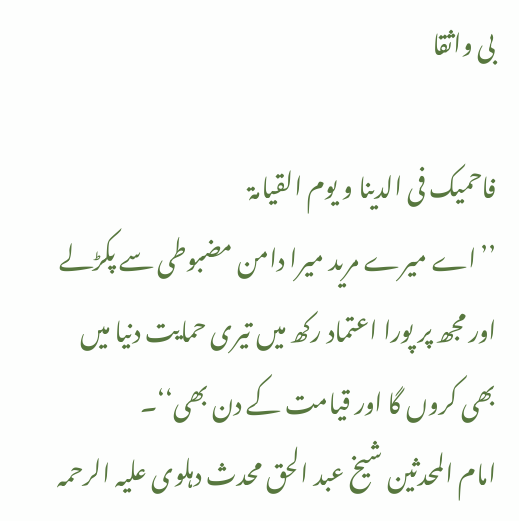بی واثقا

فاحمیک فی الدینا و یوم القیامۃ
’’اے میرے مرید میرا دامن مضبوطی سے پکڑلے اور مجھ پر پورا اعتماد رکھ میں تیری حمایت دنیا میں بھی کروں گا اور قیامت کے دن بھی‘‘۔
امام المحدثین شیخ عبد الحق محدث دہلوی علیہ الرحمہ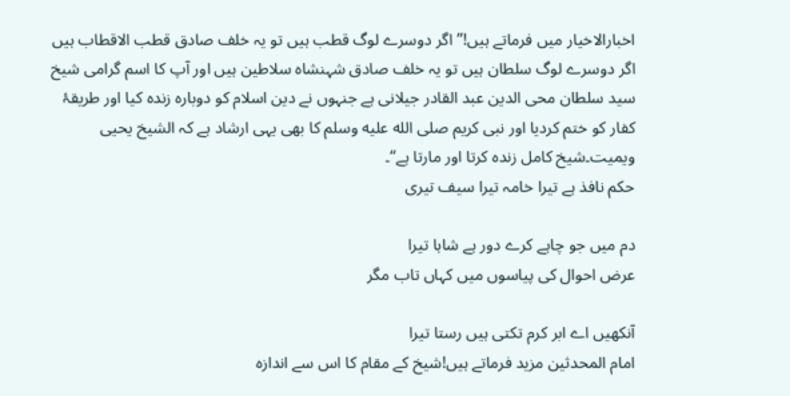اخبارالاخیار میں فرماتے ہیں!’’اگر دوسرے لوگ قطب ہیں تو یہ خلف صادق قطب الاقطاب ہیں اگر دوسرے لوگ سلطان ہیں تو یہ خلف صادق شہنشاہ سلاطین ہیں اور آپ کا اسم گرامی شیخ سید سلطان محی الدین عبد القادر جیلانی ہے جنہوں نے دین اسلام کو دوبارہ زندہ کیا اور طریقۂ کفار کو ختم کردیا اور نبی کریم صلى الله عليه وسلم کا بھی یہی ارشاد ہے کہ الشیخ یحیی ویمیت۔شیخ کامل زندہ کرتا اور مارتا ہے‘‘۔
حکم نافذ ہے تیرا خامہ تیرا سیف تیری

دم میں جو چاہے کرے دور ہے شاہا تیرا
عرض احوال کی پیاسوں میں کہاں تاب مگر

آنکھیں اے ابر کرم تکتی ہیں رستا تیرا
امام المحدثین مزید فرماتے ہیں!شیخ کے مقام کا اس سے اندازہ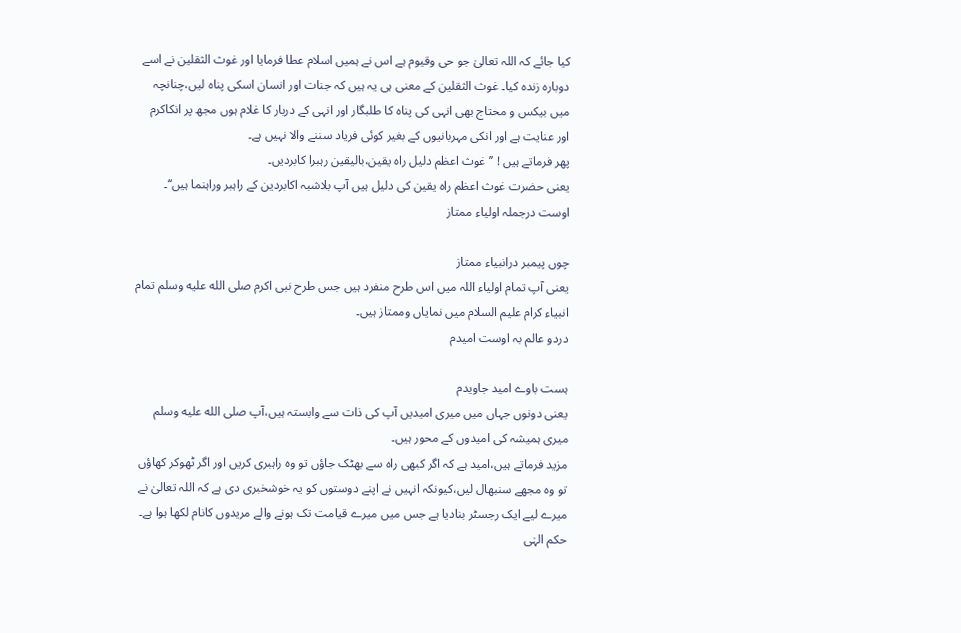کیا جائے کہ اللہ تعالیٰ جو حی وقیوم ہے اس نے ہمیں اسلام عطا فرمایا اور غوث الثقلین نے اسے دوبارہ زندہ کیا۔ غوث الثقلین کے معنی ہی یہ ہیں کہ جنات اور انسان اسکی پناہ لیں،چنانچہ میں بیکس و محتاج بھی انہی کی پناہ کا طلبگار اور انہی کے دربار کا غلام ہوں مجھ پر انکاکرم اور عنایت ہے اور انکی مہربانیوں کے بغیر کوئی فریاد سننے والا نہیں ہے۔
پھر فرماتے ہیں ! ’’غوث اعظم دلیل راہ یقین،بالیقین رہبرا کابردیں۔
یعنی حضرت غوث اعظم راہ یقین کی دلیل ہیں آپ بلاشبہ اکابردین کے راہبر وراہنما ہیں‘‘۔
اوست درجملہ اولیاء ممتاز

چوں پیمبر درانبیاء ممتاز
یعنی آپ تمام اولیاء اللہ میں اس طرح منفرد ہیں جس طرح نبی اکرم صلى الله عليه وسلم تمام انبیاء کرام علیم السلام میں نمایاں وممتاز ہیں۔
دردو عالم بہ اوست امیدم

ہست باوے امید جاویدم
یعنی دونوں جہاں میں میری امیدیں آپ کی ذات سے وابستہ ہیں،آپ صلى الله عليه وسلم میری ہمیشہ کی امیدوں کے محور ہیں۔
مزید فرماتے ہیں،امید ہے کہ اگر کبھی راہ سے بھٹک جاؤں تو وہ راہبری کریں اور اگر ٹھوکر کھاؤں تو وہ مجھے سنبھال لیں،کیونکہ انہیں نے اپنے دوستوں کو یہ خوشخبری دی ہے کہ اللہ تعالیٰ نے میرے لیے ایک رجسٹر بنادیا ہے جس میں میرے قیامت تک ہونے والے مریدوں کانام لکھا ہوا ہے۔ حکم الہٰی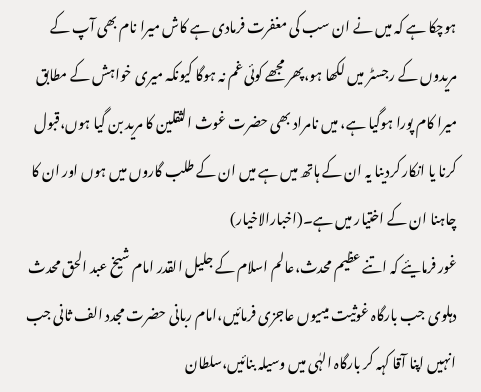ہوچکا ہے کہ میں نے ان سب کی مغفرت فرمادی ہے کاش میرا نام بھی آپ کے مریدوں کے رجسٹر میں لکھا ہو،پھر مجھے کوئی غم نہ ہوگا کیونکہ میری خواہش کے مطابق میرا کام پورا ہوگیا ہے، میں نامراد بھی حضرت غوث الثقلین کا مرید بن گیا ہوں،قبول کرنا یا انکار کردینا یہ ان کے ہاتھ میں ہے میں ان کے طلب گاروں میں ہوں اور ان کا چاہنا ان کے اختیار میں ہے۔(اخبارالاخیار)
غور فرمایئے کہ اتنے عظیم محدث،عالم اسلام کے جلیل القدر امام شیخ عبد الحق محدث دہلوی جب بارگاہ غوثیت میںیوں عاجزی فرمائیں،امام ربانی حضرت مجدد الف ثانی جب انہیں اپنا آقا کہہ کر بارگاہ الہٰی میں وسیلہ بنائیں،سلطان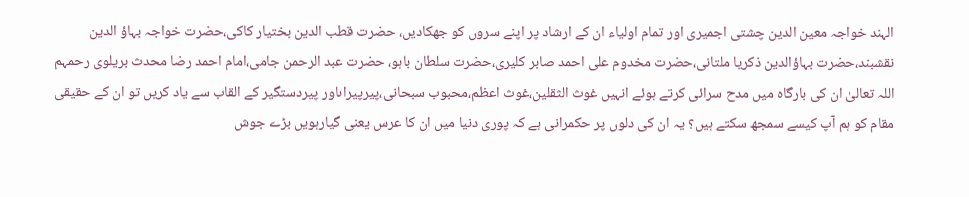الہند خواجہ معین الدین چشتی اجمیری اور تمام اولیاء ان کے ارشاد پر اپنے سروں کو جھکادیں، حضرت قطب الدین بختیار کاکی،حضرت خواجہ بہاؤ الدین نقشبند،حضرت بہاؤالدین ذکریا ملتانی،حضرت مخدوم علی احمد صابر کلیری،حضرت سلطان باہو، حضرت عبد الرحمن جامی،امام احمد رضا محدث بریلوی رحمہم اللہ تعالیٰ ان کی بارگاہ میں مدح سرائی کرتے ہوئے انہیں غوث الثقلین،غوث اعظم،محبوب سبحانی،پیرپیراںاور پیردستگیر کے القاب سے یاد کریں تو ان کے حقیقی مقام کو ہم آپ کیسے سمجھ سکتے ہیں؟ یہ ان کی دلوں پر حکمرانی ہے کہ پوری دنیا میں ان کا عرس یعنی گیارہویں بڑے جوش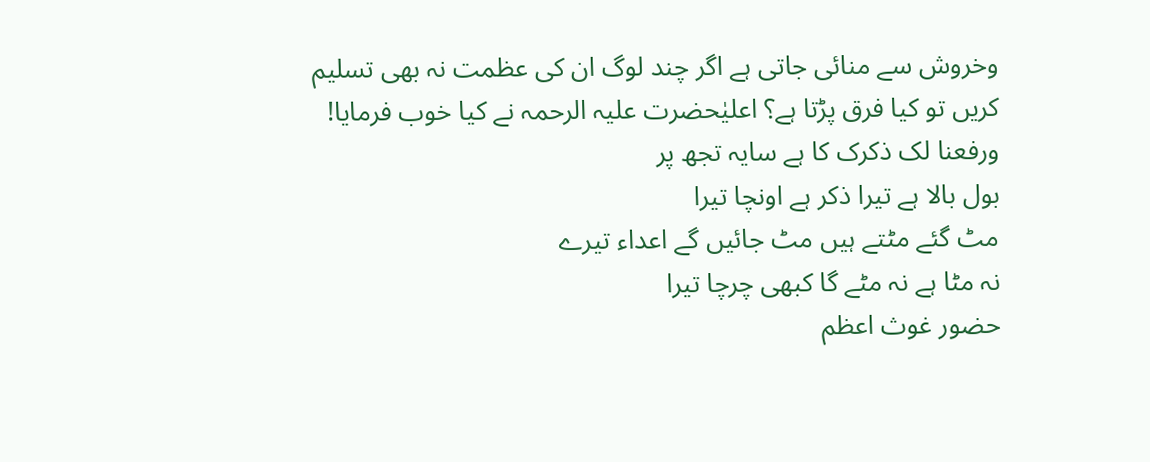وخروش سے منائی جاتی ہے اگر چند لوگ ان کی عظمت نہ بھی تسلیم کریں تو کیا فرق پڑتا ہے؟ اعلیٰحضرت علیہ الرحمہ نے کیا خوب فرمایا!
ورفعنا لک ذکرک کا ہے سایہ تجھ پر
بول بالا ہے تیرا ذکر ہے اونچا تیرا
مٹ گئے مٹتے ہیں مٹ جائیں گے اعداء تیرے
نہ مٹا ہے نہ مٹے گا کبھی چرچا تیرا
حضور غوث اعظم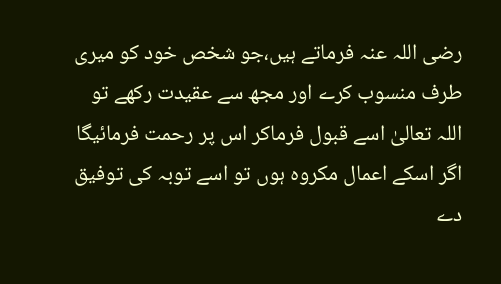رضی اللہ عنہ فرماتے ہیں،جو شخص خود کو میری طرف منسوب کرے اور مجھ سے عقیدت رکھے تو اللہ تعالیٰ اسے قبول فرماکر اس پر رحمت فرمائیگا اگر اسکے اعمال مکروہ ہوں تو اسے توبہ کی توفیق دے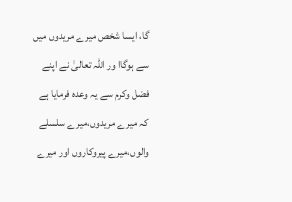گا، ایسا شخص میرے مریدوں میں سے ہوگاا ور اللہ تعالیٰ نے اپنے فضل وکرم سے یہ وعدہ فرمایا ہے کہ میرے مریدوں،میرے سلسلے والوں،میرے پیروکاروں اور میرے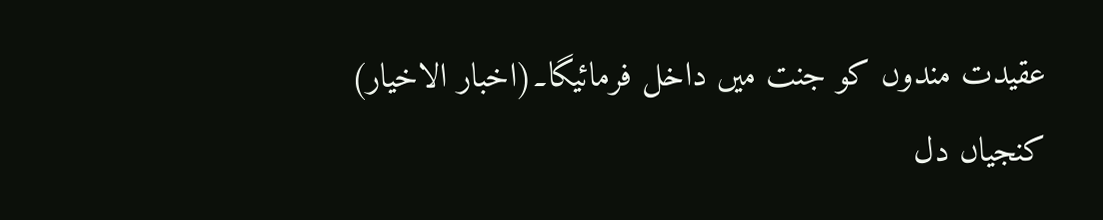عقیدت مندوں کو جنت میں داخل فرمائیگا۔(اخبار الاخیار)
کنجیاں دل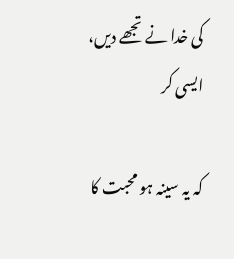کی خدا نے تجھے دیں، ایسی کر

کہ یہ سینہ ہو محبت کا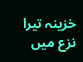خزینہ تیرا
نزع میں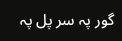گور پہ سر پل پہ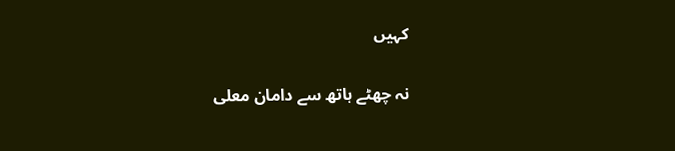کہیں

نہ چھٹے ہاتھ سے دامان معلی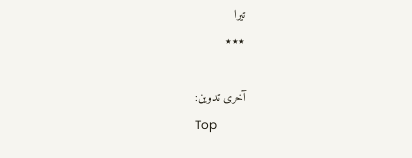تیرا
٭٭٭

آخری تدوین:
Top